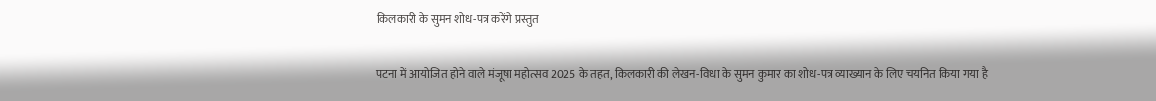किलकारी के सुमन शोध-पत्र करेंगे प्रस्तुत

पटना में आयोजित होने वाले मंजूषा महोत्सव 2025 के तहत, किलकारी की लेखन-विधा के सुमन कुमार का शोध-पत्र व्याख्यान के लिए चयनित किया गया है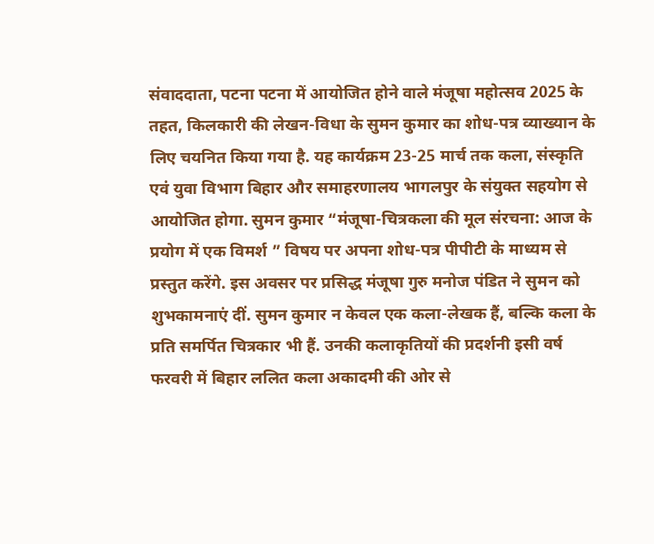संवाददाता, पटना पटना में आयोजित होने वाले मंजूषा महोत्सव 2025 के तहत, किलकारी की लेखन-विधा के सुमन कुमार का शोध-पत्र व्याख्यान के लिए चयनित किया गया है. यह कार्यक्रम 23-25 मार्च तक कला, संस्कृति एवं युवा विभाग बिहार और समाहरणालय भागलपुर के संयुक्त सहयोग से आयोजित होगा. सुमन कुमार “मंजूषा-चित्रकला की मूल संरचना: आज के प्रयोग में एक विमर्श ” विषय पर अपना शोध-पत्र पीपीटी के माध्यम से प्रस्तुत करेंगे. इस अवसर पर प्रसिद्ध मंजूषा गुरु मनोज पंडित ने सुमन को शुभकामनाएं दीं. सुमन कुमार न केवल एक कला-लेखक हैं, बल्कि कला के प्रति समर्पित चित्रकार भी हैं. उनकी कलाकृतियों की प्रदर्शनी इसी वर्ष फरवरी में बिहार ललित कला अकादमी की ओर से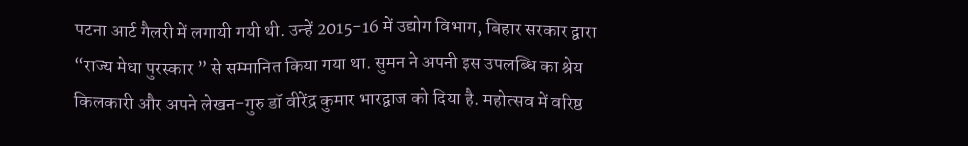पटना आर्ट गैलरी में लगायी गयी थी. उन्हें 2015-16 में उद्योग विभाग, बिहार सरकार द्वारा “राज्य मेधा पुरस्कार ” से सम्मानित किया गया था. सुमन ने अपनी इस उपलब्धि का श्रेय किलकारी और अपने लेखन-गुरु डॉ वीरेंद्र कुमार भारद्वाज को दिया है. महोत्सव में वरिष्ठ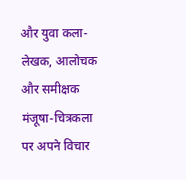और युवा कला-लेखक, आलोचक और समीक्षक मंजूषा-चित्रकला पर अपने विचार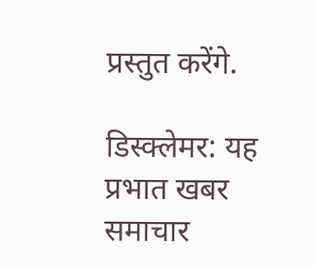प्रस्तुत करेंगे.

डिस्क्लेमर: यह प्रभात खबर समाचार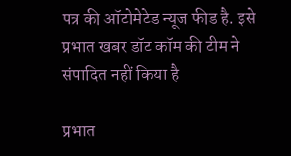पत्र की ऑटोमेटेड न्यूज फीड है. इसे प्रभात खबर डॉट कॉम की टीम ने संपादित नहीं किया है

प्रभात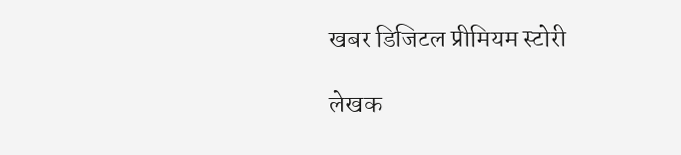खबर डिजिटल प्रीमियम स्टोरी

लेखक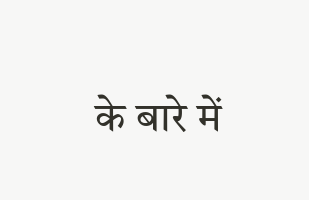के बारे में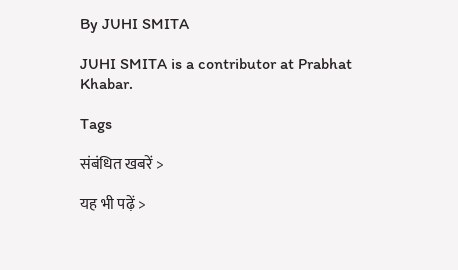By JUHI SMITA

JUHI SMITA is a contributor at Prabhat Khabar.

Tags

संबंधित खबरें >

यह भी पढ़ें >